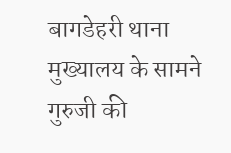बागडेहरी थाना मुख्यालय के सामने गुरुजी की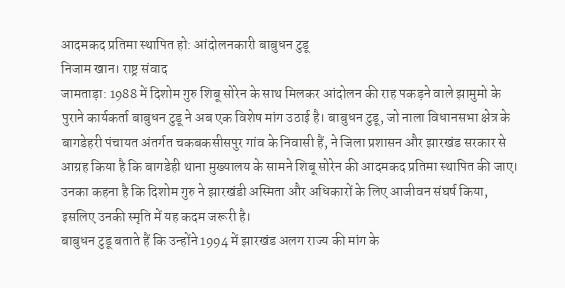आदमकद प्रतिमा स्थापित हो: आंदोलनकारी बाबुधन टुडू
निजाम खान। राष्ट्र संवाद
जामताड़ा: 1988 में दिशोम गुरु शिबू सोरेन के साथ मिलकर आंदोलन की राह पकड़ने वाले झामुमो के पुराने कार्यकर्ता बाबुधन टुडू ने अब एक विशेष मांग उठाई है। बाबुधन टुडू, जो नाला विधानसभा क्षेत्र के बागडेहरी पंचायत अंतर्गत चकबकसीसपुर गांव के निवासी हैं, ने जिला प्रशासन और झारखंड सरकार से आग्रह किया है कि बागडेही थाना मुख्यालय के सामने शिबू सोरेन की आदमकद प्रतिमा स्थापित की जाए। उनका कहना है कि दिशोम गुरु ने झारखंडी अस्मिता और अधिकारों के लिए आजीवन संघर्ष किया, इसलिए उनकी स्मृति में यह कदम जरूरी है।
बाबुधन टुडू बताते हैं कि उन्होंने 1994 में झारखंड अलग राज्य की मांग के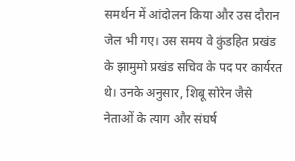समर्थन में आंदोलन किया और उस दौरान जेल भी गए। उस समय वे कुंडहित प्रखंड के झामुमो प्रखंड सचिव के पद पर कार्यरत थे। उनके अनुसार, शिबू सोरेन जैसे नेताओं के त्याग और संघर्ष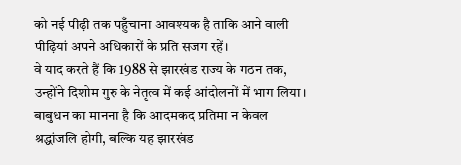को नई पीढ़ी तक पहुँचाना आवश्यक है ताकि आने वाली पीढ़ियां अपने अधिकारों के प्रति सजग रहें।
वे याद करते हैं कि 1988 से झारखंड राज्य के गठन तक, उन्होंने दिशोम गुरु के नेतृत्व में कई आंदोलनों में भाग लिया। बाबुधन का मानना है कि आदमकद प्रतिमा न केवल श्रद्धांजलि होगी, बल्कि यह झारखंड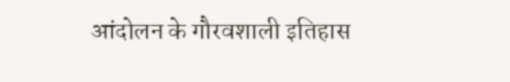आंदोलन के गौरवशाली इतिहास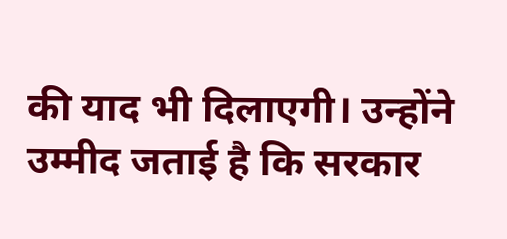की याद भी दिलाएगी। उन्होंने उम्मीद जताई है कि सरकार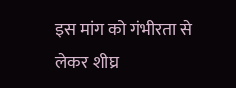इस मांग को गंभीरता से लेकर शीघ्र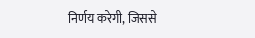निर्णय करेगी, जिससे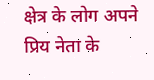क्षेत्र के लोग अपने प्रिय नेता के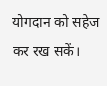योगदान को सहेज कर रख सकें।